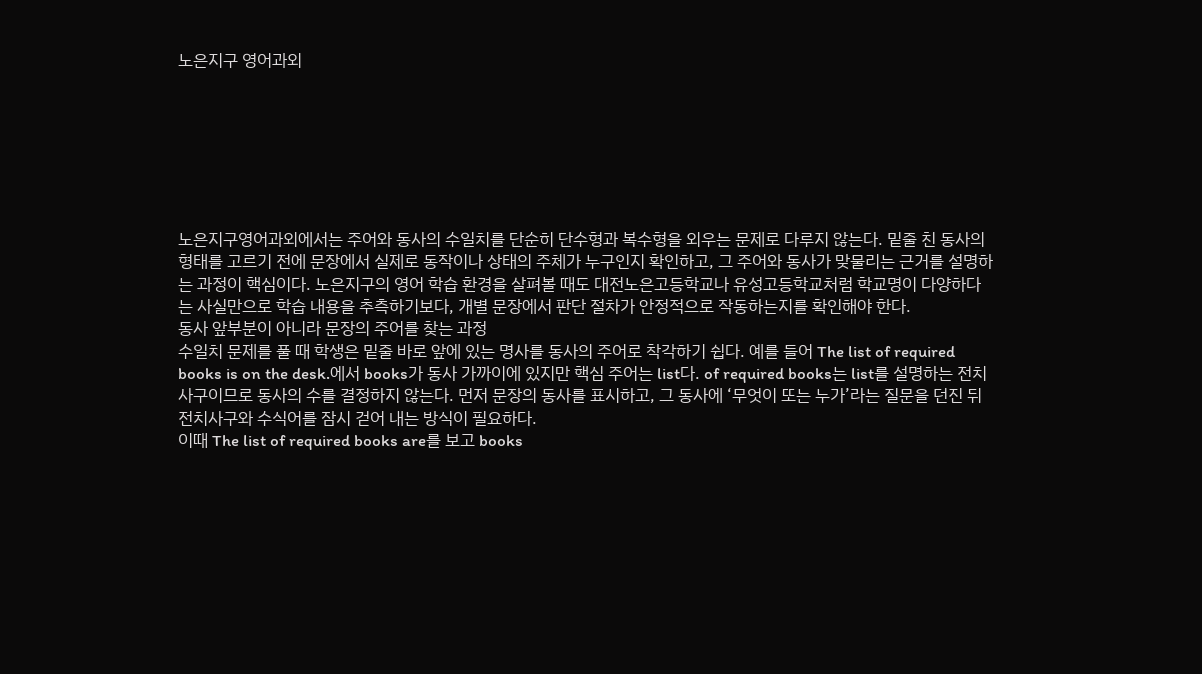노은지구 영어과외







노은지구영어과외에서는 주어와 동사의 수일치를 단순히 단수형과 복수형을 외우는 문제로 다루지 않는다. 밑줄 친 동사의 형태를 고르기 전에 문장에서 실제로 동작이나 상태의 주체가 누구인지 확인하고, 그 주어와 동사가 맞물리는 근거를 설명하는 과정이 핵심이다. 노은지구의 영어 학습 환경을 살펴볼 때도 대전노은고등학교나 유성고등학교처럼 학교명이 다양하다는 사실만으로 학습 내용을 추측하기보다, 개별 문장에서 판단 절차가 안정적으로 작동하는지를 확인해야 한다.
동사 앞부분이 아니라 문장의 주어를 찾는 과정
수일치 문제를 풀 때 학생은 밑줄 바로 앞에 있는 명사를 동사의 주어로 착각하기 쉽다. 예를 들어 The list of required books is on the desk.에서 books가 동사 가까이에 있지만 핵심 주어는 list다. of required books는 list를 설명하는 전치사구이므로 동사의 수를 결정하지 않는다. 먼저 문장의 동사를 표시하고, 그 동사에 ‘무엇이 또는 누가’라는 질문을 던진 뒤 전치사구와 수식어를 잠시 걷어 내는 방식이 필요하다.
이때 The list of required books are를 보고 books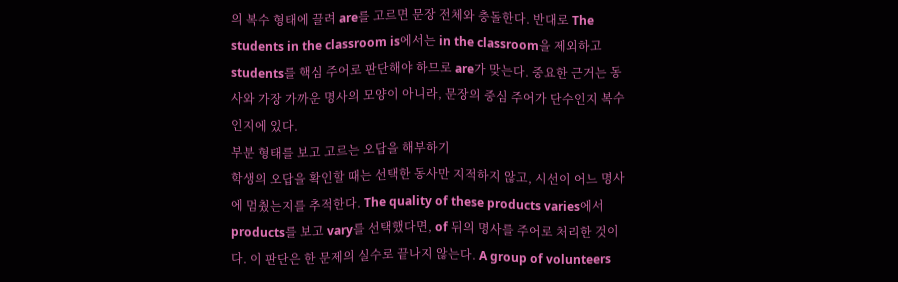의 복수 형태에 끌려 are를 고르면 문장 전체와 충돌한다. 반대로 The students in the classroom is에서는 in the classroom을 제외하고 students를 핵심 주어로 판단해야 하므로 are가 맞는다. 중요한 근거는 동사와 가장 가까운 명사의 모양이 아니라, 문장의 중심 주어가 단수인지 복수인지에 있다.
부분 형태를 보고 고르는 오답을 해부하기
학생의 오답을 확인할 때는 선택한 동사만 지적하지 않고, 시선이 어느 명사에 멈췄는지를 추적한다. The quality of these products varies에서 products를 보고 vary를 선택했다면, of 뒤의 명사를 주어로 처리한 것이다. 이 판단은 한 문제의 실수로 끝나지 않는다. A group of volunteers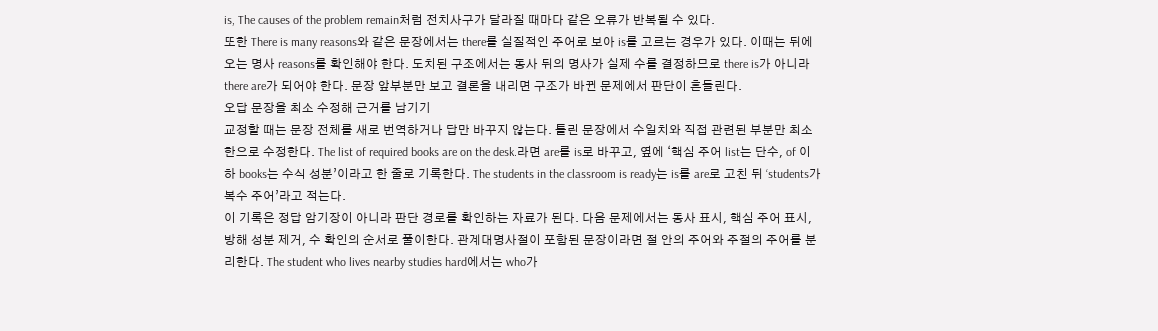is, The causes of the problem remain처럼 전치사구가 달라질 때마다 같은 오류가 반복될 수 있다.
또한 There is many reasons와 같은 문장에서는 there를 실질적인 주어로 보아 is를 고르는 경우가 있다. 이때는 뒤에 오는 명사 reasons를 확인해야 한다. 도치된 구조에서는 동사 뒤의 명사가 실제 수를 결정하므로 there is가 아니라 there are가 되어야 한다. 문장 앞부분만 보고 결론을 내리면 구조가 바뀐 문제에서 판단이 흔들린다.
오답 문장을 최소 수정해 근거를 남기기
교정할 때는 문장 전체를 새로 번역하거나 답만 바꾸지 않는다. 틀린 문장에서 수일치와 직접 관련된 부분만 최소한으로 수정한다. The list of required books are on the desk.라면 are를 is로 바꾸고, 옆에 ‘핵심 주어 list는 단수, of 이하 books는 수식 성분’이라고 한 줄로 기록한다. The students in the classroom is ready는 is를 are로 고친 뒤 ‘students가 복수 주어’라고 적는다.
이 기록은 정답 암기장이 아니라 판단 경로를 확인하는 자료가 된다. 다음 문제에서는 동사 표시, 핵심 주어 표시, 방해 성분 제거, 수 확인의 순서로 풀이한다. 관계대명사절이 포함된 문장이라면 절 안의 주어와 주절의 주어를 분리한다. The student who lives nearby studies hard에서는 who가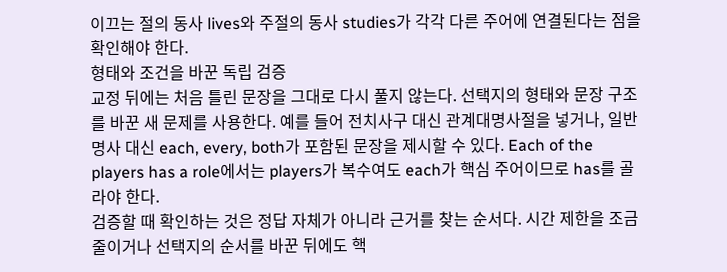이끄는 절의 동사 lives와 주절의 동사 studies가 각각 다른 주어에 연결된다는 점을 확인해야 한다.
형태와 조건을 바꾼 독립 검증
교정 뒤에는 처음 틀린 문장을 그대로 다시 풀지 않는다. 선택지의 형태와 문장 구조를 바꾼 새 문제를 사용한다. 예를 들어 전치사구 대신 관계대명사절을 넣거나, 일반 명사 대신 each, every, both가 포함된 문장을 제시할 수 있다. Each of the players has a role에서는 players가 복수여도 each가 핵심 주어이므로 has를 골라야 한다.
검증할 때 확인하는 것은 정답 자체가 아니라 근거를 찾는 순서다. 시간 제한을 조금 줄이거나 선택지의 순서를 바꾼 뒤에도 핵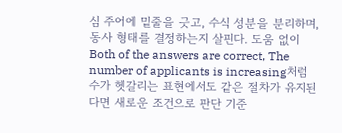심 주어에 밑줄을 긋고, 수식 성분을 분리하며, 동사 형태를 결정하는지 살핀다. 도움 없이 Both of the answers are correct, The number of applicants is increasing처럼 수가 헷갈리는 표현에서도 같은 절차가 유지된다면 새로운 조건으로 판단 기준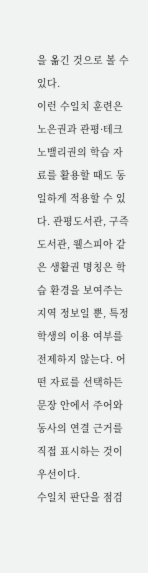을 옮긴 것으로 볼 수 있다.
이런 수일치 훈련은 노은권과 관평·테크노밸리권의 학습 자료를 활용할 때도 동일하게 적용할 수 있다. 관평도서관, 구즉도서관, 웰스피아 같은 생활권 명칭은 학습 환경을 보여주는 지역 정보일 뿐, 특정 학생의 이용 여부를 전제하지 않는다. 어떤 자료를 선택하든 문장 안에서 주어와 동사의 연결 근거를 직접 표시하는 것이 우선이다.
수일치 판단을 점검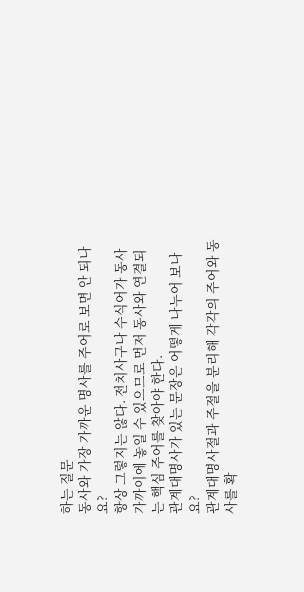하는 질문
동사와 가장 가까운 명사를 주어로 보면 안 되나요?
항상 그렇지는 않다. 전치사구나 수식어가 동사 가까이에 놓일 수 있으므로 먼저 동사와 연결되는 핵심 주어를 찾아야 한다.
관계대명사가 있는 문장은 어떻게 나누어 보나요?
관계대명사절과 주절을 분리해 각각의 주어와 동사를 확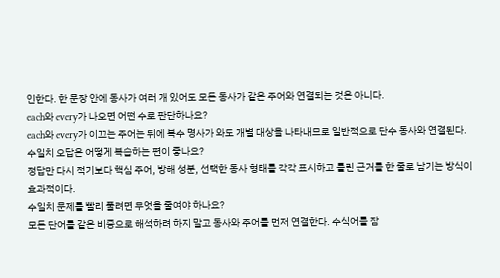인한다. 한 문장 안에 동사가 여러 개 있어도 모든 동사가 같은 주어와 연결되는 것은 아니다.
each와 every가 나오면 어떤 수로 판단하나요?
each와 every가 이끄는 주어는 뒤에 복수 명사가 와도 개별 대상을 나타내므로 일반적으로 단수 동사와 연결된다.
수일치 오답은 어떻게 복습하는 편이 좋나요?
정답만 다시 적기보다 핵심 주어, 방해 성분, 선택한 동사 형태를 각각 표시하고 틀린 근거를 한 줄로 남기는 방식이 효과적이다.
수일치 문제를 빨리 풀려면 무엇을 줄여야 하나요?
모든 단어를 같은 비중으로 해석하려 하지 말고 동사와 주어를 먼저 연결한다. 수식어를 잠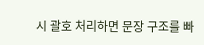시 괄호 처리하면 문장 구조를 빠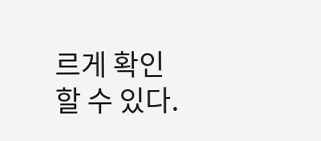르게 확인할 수 있다.